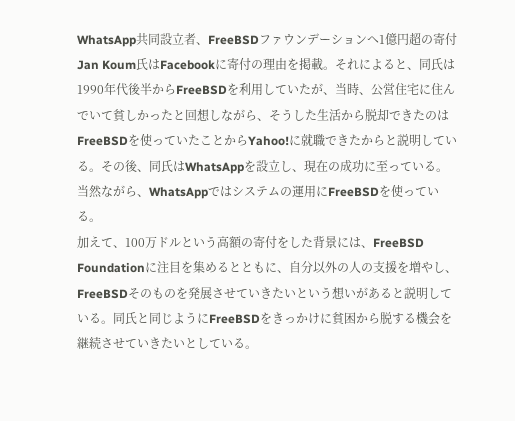WhatsApp共同設立者、FreeBSDファウンデーションへ1億円超の寄付
Jan Koum氏はFacebookに寄付の理由を掲載。それによると、同氏は1990年代後半からFreeBSDを利用していたが、当時、公営住宅に住んでいて貧しかったと回想しながら、そうした生活から脱却できたのはFreeBSDを使っていたことからYahoo!に就職できたからと説明している。その後、同氏はWhatsAppを設立し、現在の成功に至っている。当然ながら、WhatsAppではシステムの運用にFreeBSDを使っている。
加えて、100万ドルという高額の寄付をした背景には、FreeBSD Foundationに注目を集めるとともに、自分以外の人の支援を増やし、FreeBSDそのものを発展させていきたいという想いがあると説明している。同氏と同じようにFreeBSDをきっかけに貧困から脱する機会を継続させていきたいとしている。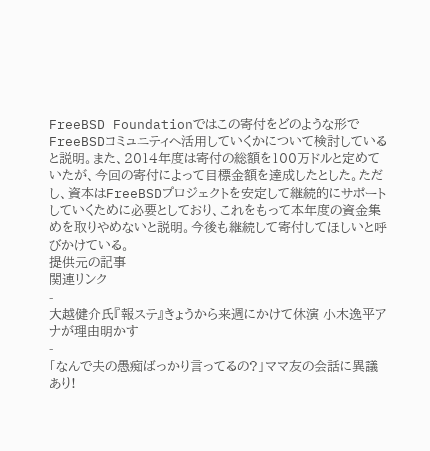FreeBSD Foundationではこの寄付をどのような形でFreeBSDコミュニティへ活用していくかについて検討していると説明。また、2014年度は寄付の総額を100万ドルと定めていたが、今回の寄付によって目標金額を達成したとした。ただし、資本はFreeBSDプロジェクトを安定して継続的にサポートしていくために必要としており、これをもって本年度の資金集めを取りやめないと説明。今後も継続して寄付してほしいと呼びかけている。
提供元の記事
関連リンク
-
大越健介氏『報ステ』きょうから来週にかけて休演 小木逸平アナが理由明かす
-
「なんで夫の愚痴ばっかり言ってるの?」ママ友の会話に異議あり!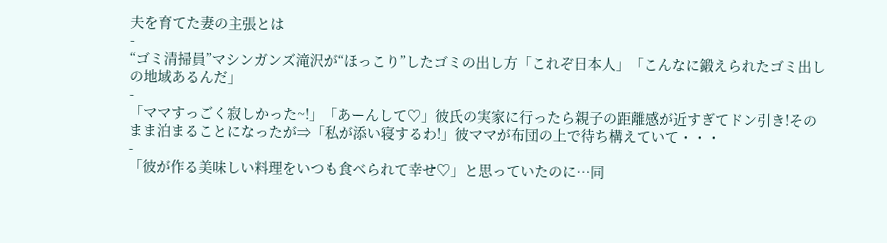夫を育てた妻の主張とは
-
“ゴミ清掃員”マシンガンズ滝沢が“ほっこり”したゴミの出し方「これぞ日本人」「こんなに鍛えられたゴミ出しの地域あるんだ」
-
「ママすっごく寂しかった~!」「あーんして♡」彼氏の実家に行ったら親子の距離感が近すぎてドン引き!そのまま泊まることになったが⇒「私が添い寝するわ!」彼ママが布団の上で待ち構えていて・・・
-
「彼が作る美味しい料理をいつも食べられて幸せ♡」と思っていたのに…同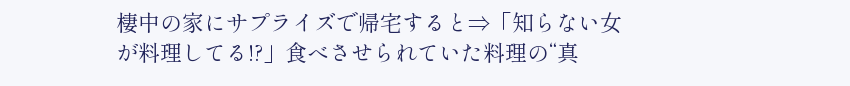棲中の家にサプライズで帰宅すると⇒「知らない女が料理してる!?」食べさせられていた料理の“真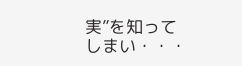実”を知ってしまい・・・